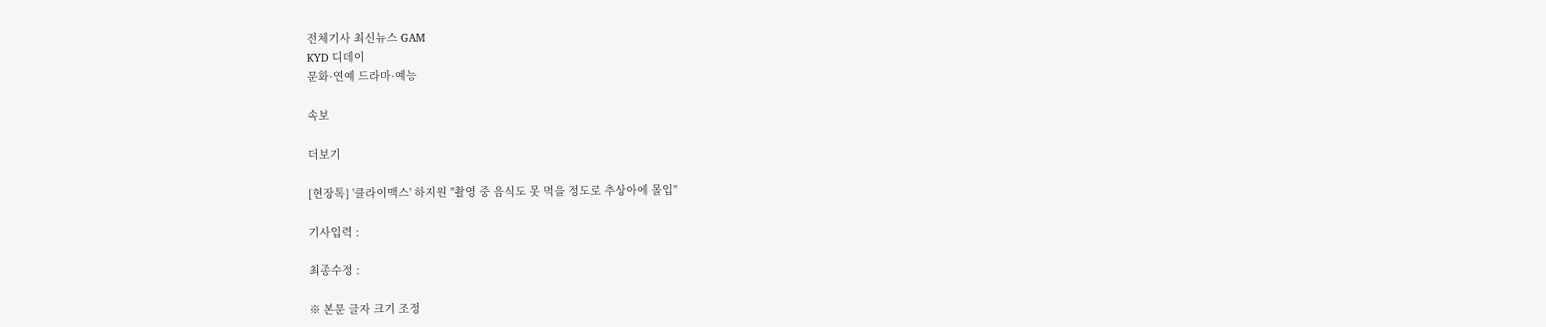전체기사 최신뉴스 GAM
KYD 디데이
문화·연예 드라마·예능

속보

더보기

[현장톡] '클라이맥스' 하지원 "촬영 중 음식도 못 먹을 정도로 추상아에 몰입"

기사입력 :

최종수정 :

※ 본문 글자 크기 조정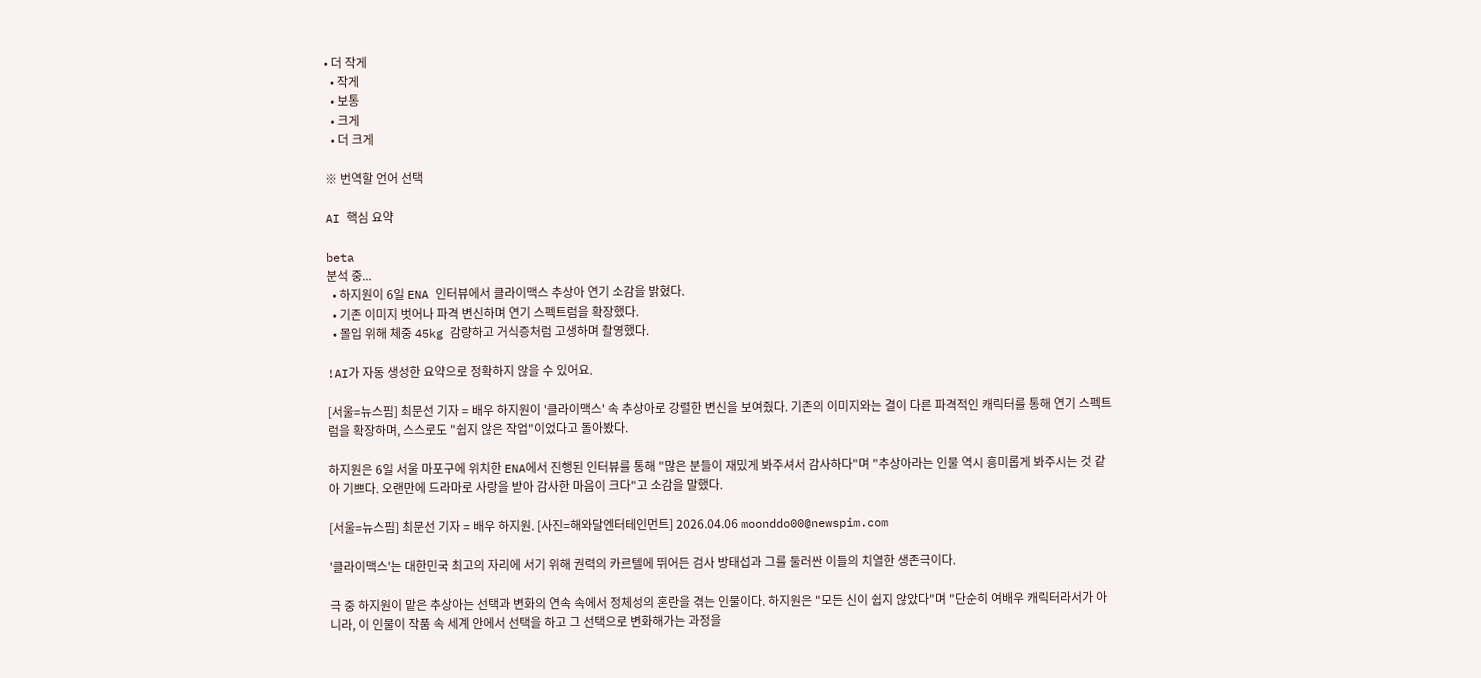• 더 작게
  • 작게
  • 보통
  • 크게
  • 더 크게

※ 번역할 언어 선택

AI 핵심 요약

beta
분석 중...
  • 하지원이 6일 ENA 인터뷰에서 클라이맥스 추상아 연기 소감을 밝혔다.
  • 기존 이미지 벗어나 파격 변신하며 연기 스펙트럼을 확장했다.
  • 몰입 위해 체중 45kg 감량하고 거식증처럼 고생하며 촬영했다.

!AI가 자동 생성한 요약으로 정확하지 않을 수 있어요.

[서울=뉴스핌] 최문선 기자 = 배우 하지원이 '클라이맥스' 속 추상아로 강렬한 변신을 보여줬다. 기존의 이미지와는 결이 다른 파격적인 캐릭터를 통해 연기 스펙트럼을 확장하며, 스스로도 "쉽지 않은 작업"이었다고 돌아봤다.

하지원은 6일 서울 마포구에 위치한 ENA에서 진행된 인터뷰를 통해 "많은 분들이 재밌게 봐주셔서 감사하다"며 "추상아라는 인물 역시 흥미롭게 봐주시는 것 같아 기쁘다. 오랜만에 드라마로 사랑을 받아 감사한 마음이 크다"고 소감을 말했다.

[서울=뉴스핌] 최문선 기자 = 배우 하지원. [사진=해와달엔터테인먼트] 2026.04.06 moonddo00@newspim.com

'클라이맥스'는 대한민국 최고의 자리에 서기 위해 권력의 카르텔에 뛰어든 검사 방태섭과 그를 둘러싼 이들의 치열한 생존극이다.

극 중 하지원이 맡은 추상아는 선택과 변화의 연속 속에서 정체성의 혼란을 겪는 인물이다. 하지원은 "모든 신이 쉽지 않았다"며 "단순히 여배우 캐릭터라서가 아니라, 이 인물이 작품 속 세계 안에서 선택을 하고 그 선택으로 변화해가는 과정을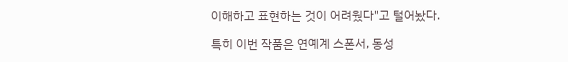이해하고 표현하는 것이 어려웠다"고 털어놨다.

특히 이번 작품은 연예계 스폰서, 동성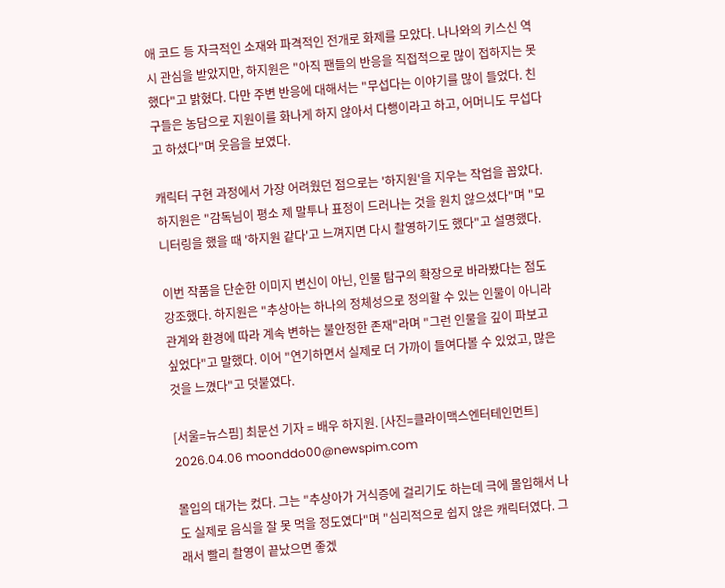애 코드 등 자극적인 소재와 파격적인 전개로 화제를 모았다. 나나와의 키스신 역시 관심을 받았지만, 하지원은 "아직 팬들의 반응을 직접적으로 많이 접하지는 못했다"고 밝혔다. 다만 주변 반응에 대해서는 "무섭다는 이야기를 많이 들었다. 친구들은 농담으로 지원이를 화나게 하지 않아서 다행이라고 하고, 어머니도 무섭다고 하셨다"며 웃음을 보였다.

캐릭터 구현 과정에서 가장 어려웠던 점으로는 '하지원'을 지우는 작업을 꼽았다. 하지원은 "감독님이 평소 제 말투나 표정이 드러나는 것을 원치 않으셨다"며 "모니터링을 했을 때 '하지원 같다'고 느껴지면 다시 촬영하기도 했다"고 설명했다.

이번 작품을 단순한 이미지 변신이 아닌, 인물 탐구의 확장으로 바라봤다는 점도 강조했다. 하지원은 "추상아는 하나의 정체성으로 정의할 수 있는 인물이 아니라 관계와 환경에 따라 계속 변하는 불안정한 존재"라며 "그런 인물을 깊이 파보고 싶었다"고 말했다. 이어 "연기하면서 실제로 더 가까이 들여다볼 수 있었고, 많은 것을 느꼈다"고 덧붙였다.

[서울=뉴스핌] 최문선 기자 = 배우 하지원. [사진=클라이맥스엔터테인먼트] 2026.04.06 moonddo00@newspim.com

몰입의 대가는 컸다. 그는 "추상아가 거식증에 걸리기도 하는데 극에 몰입해서 나도 실제로 음식을 잘 못 먹을 정도였다"며 "심리적으로 쉽지 않은 캐릭터였다. 그래서 빨리 촬영이 끝났으면 좋겠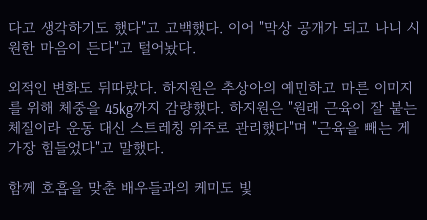다고 생각하기도 했다"고 고백했다. 이어 "막상 공개가 되고 나니 시원한 마음이 든다"고 털어놨다.

외적인 변화도 뒤따랐다. 하지원은 추상아의 예민하고 마른 이미지를 위해 체중을 45kg까지 감량했다. 하지원은 "원래 근육이 잘 붙는 체질이라 운동 대신 스트레칭 위주로 관리했다"며 "근육을 빼는 게 가장 힘들었다"고 말했다.

함께 호흡을 맞춘 배우들과의 케미도 빛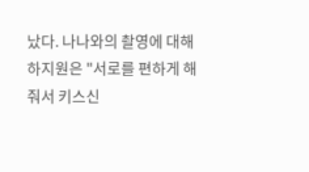났다. 나나와의 촬영에 대해 하지원은 "서로를 편하게 해줘서 키스신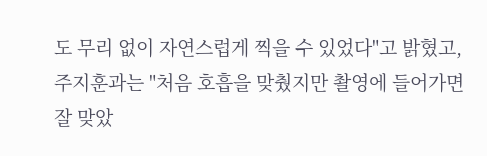도 무리 없이 자연스럽게 찍을 수 있었다"고 밝혔고, 주지훈과는 "처음 호흡을 맞췄지만 촬영에 들어가면 잘 맞았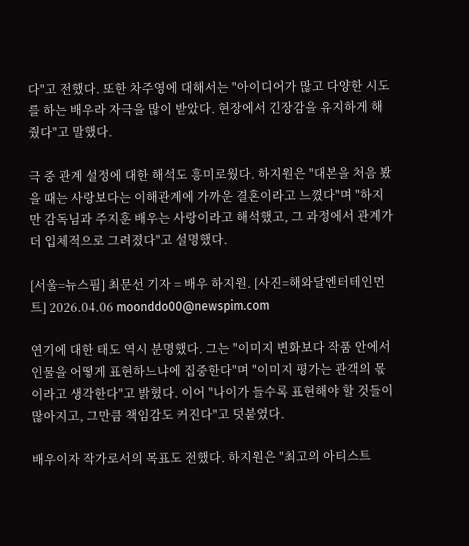다"고 전했다. 또한 차주영에 대해서는 "아이디어가 많고 다양한 시도를 하는 배우라 자극을 많이 받았다. 현장에서 긴장감을 유지하게 해줬다"고 말했다.

극 중 관계 설정에 대한 해석도 흥미로웠다. 하지원은 "대본을 처음 봤을 때는 사랑보다는 이해관계에 가까운 결혼이라고 느꼈다"며 "하지만 감독님과 주지훈 배우는 사랑이라고 해석했고, 그 과정에서 관계가 더 입체적으로 그려졌다"고 설명했다.

[서울=뉴스핌] 최문선 기자 = 배우 하지원. [사진=해와달엔터테인먼트] 2026.04.06 moonddo00@newspim.com

연기에 대한 태도 역시 분명했다. 그는 "이미지 변화보다 작품 안에서 인물을 어떻게 표현하느냐에 집중한다"며 "이미지 평가는 관객의 몫이라고 생각한다"고 밝혔다. 이어 "나이가 들수록 표현해야 할 것들이 많아지고, 그만큼 책임감도 커진다"고 덧붙였다.

배우이자 작가로서의 목표도 전했다. 하지원은 "최고의 아티스트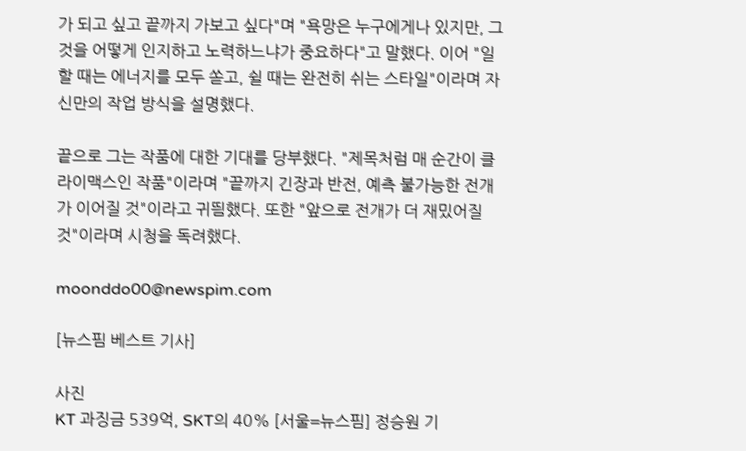가 되고 싶고 끝까지 가보고 싶다"며 "욕망은 누구에게나 있지만, 그것을 어떻게 인지하고 노력하느냐가 중요하다"고 말했다. 이어 "일할 때는 에너지를 모두 쏟고, 쉴 때는 완전히 쉬는 스타일"이라며 자신만의 작업 방식을 설명했다.

끝으로 그는 작품에 대한 기대를 당부했다. "제목처럼 매 순간이 클라이맥스인 작품"이라며 "끝까지 긴장과 반전, 예측 불가능한 전개가 이어질 것"이라고 귀띔했다. 또한 "앞으로 전개가 더 재밌어질 것"이라며 시청을 독려했다.

moonddo00@newspim.com

[뉴스핌 베스트 기사]

사진
KT 과징금 539억, SKT의 40% [서울=뉴스핌] 정승원 기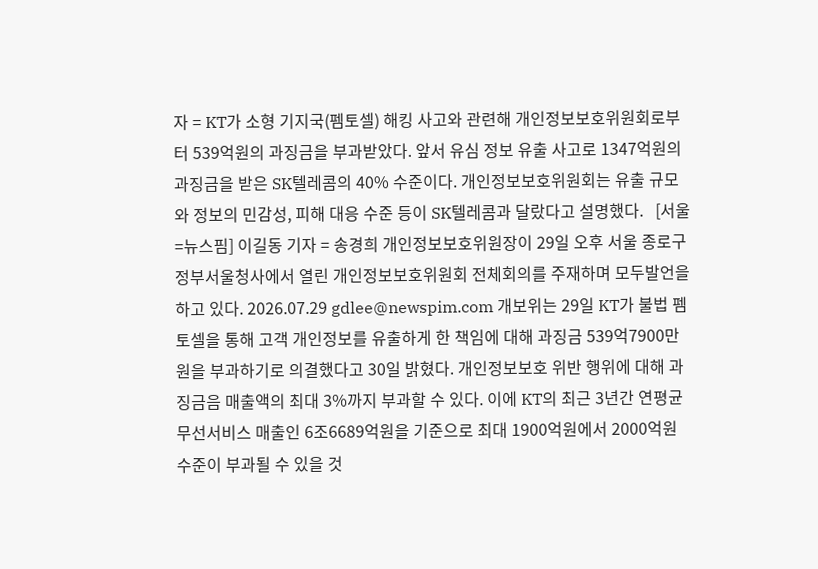자 = KT가 소형 기지국(펨토셀) 해킹 사고와 관련해 개인정보보호위원회로부터 539억원의 과징금을 부과받았다. 앞서 유심 정보 유출 사고로 1347억원의 과징금을 받은 SK텔레콤의 40% 수준이다. 개인정보보호위원회는 유출 규모와 정보의 민감성, 피해 대응 수준 등이 SK텔레콤과 달랐다고 설명했다.   [서울=뉴스핌] 이길동 기자 = 송경희 개인정보보호위원장이 29일 오후 서울 종로구 정부서울청사에서 열린 개인정보보호위원회 전체회의를 주재하며 모두발언을 하고 있다. 2026.07.29 gdlee@newspim.com 개보위는 29일 KT가 불법 펨토셀을 통해 고객 개인정보를 유출하게 한 책임에 대해 과징금 539억7900만원을 부과하기로 의결했다고 30일 밝혔다. 개인정보보호 위반 행위에 대해 과징금음 매출액의 최대 3%까지 부과할 수 있다. 이에 KT의 최근 3년간 연평균 무선서비스 매출인 6조6689억원을 기준으로 최대 1900억원에서 2000억원 수준이 부과될 수 있을 것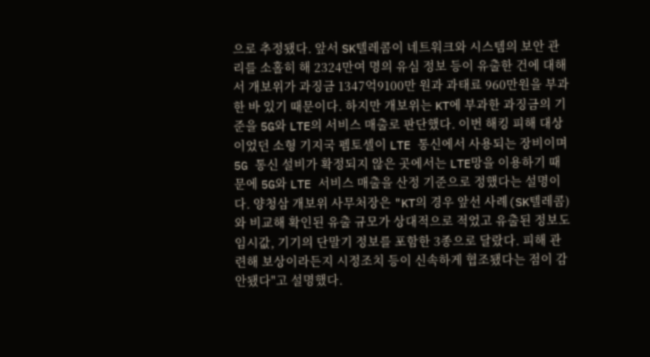으로 추정됐다. 앞서 SK텔레콤이 네트워크와 시스템의 보안 관리를 소홀히 해 2324만여 명의 유심 정보 등이 유출한 건에 대해서 개보위가 과징금 1347억9100만 원과 과태료 960만원을 부과한 바 있기 때문이다. 하지만 개보위는 KT에 부과한 과징금의 기준을 5G와 LTE의 서비스 매출로 판단했다. 이번 해킹 피해 대상이었던 소형 기지국 펨토셀이 LTE 통신에서 사용되는 장비이며 5G 통신 설비가 확정되지 않은 곳에서는 LTE망을 이용하기 때문에 5G와 LTE 서비스 매출을 산정 기준으로 정했다는 설명이다. 양청삼 개보위 사무처장은 "KT의 경우 앞선 사례(SK텔레콤)와 비교해 확인된 유출 규모가 상대적으로 적었고 유출된 정보도 임시값, 기기의 단말기 정보를 포함한 3종으로 달랐다. 피해 관련해 보상이라든지 시정조치 등이 신속하게 협조됐다는 점이 감안됐다"고 설명했다.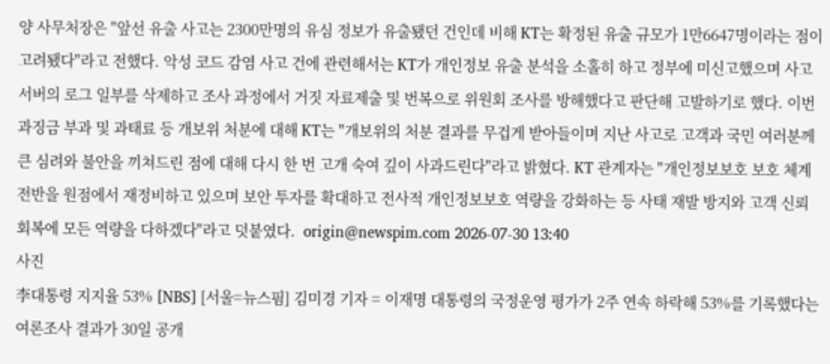양 사무처장은 "앞선 유출 사고는 2300만명의 유심 정보가 유출됐던 건인데 비해 KT는 확정된 유출 규모가 1만6647명이라는 점이 고려됐다"라고 전했다. 악성 코드 감염 사고 건에 관련해서는 KT가 개인정보 유출 분석을 소홀히 하고 정부에 미신고했으며 사고 서버의 로그 일부를 삭제하고 조사 과정에서 거짓 자료제출 및 번복으로 위원회 조사를 방해했다고 판단해 고발하기로 했다. 이번 과징금 부과 및 과태료 등 개보위 처분에 대해 KT는 "개보위의 처분 결과를 무겁게 받아들이며 지난 사고로 고객과 국민 여러분께 큰 심려와 불안을 끼쳐드린 점에 대해 다시 한 번 고개 숙여 깊이 사과드린다"라고 밝혔다. KT 관계자는 "개인정보보호 보호 체계 전반을 원점에서 재정비하고 있으며 보안 투자를 확대하고 전사적 개인정보보호 역량을 강화하는 등 사태 재발 방지와 고객 신뢰 회복에 모든 역량을 다하겠다"라고 덧붙였다.  origin@newspim.com 2026-07-30 13:40
사진
李대통령 지지율 53% [NBS] [서울=뉴스핌] 김미경 기자 = 이재명 대통령의 국정운영 평가가 2주 연속 하락해 53%를 기록했다는 여론조사 결과가 30일 공개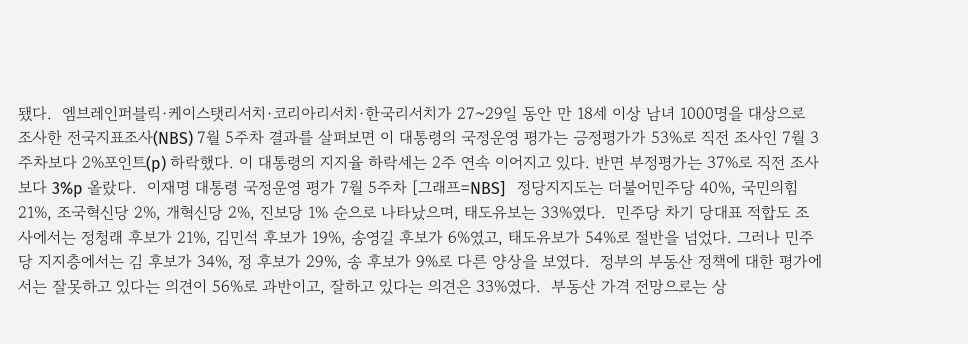됐다.  엠브레인퍼블릭·케이스탯리서치·코리아리서치·한국리서치가 27~29일 동안 만 18세 이상 남녀 1000명을 대상으로 조사한 전국지표조사(NBS) 7월 5주차 결과를 살펴보면 이 대통령의 국정운영 평가는 긍정평가가 53%로 직전 조사인 7월 3주차보다 2%포인트(p) 하락했다. 이 대통령의 지지율 하락세는 2주 연속 이어지고 있다. 반면 부정평가는 37%로 직전 조사보다 3%p 올랐다.  이재명 대통령 국정운영 평가 7월 5주차 [그래프=NBS]   정당지지도는 더불어민주당 40%, 국민의힘 21%, 조국혁신당 2%, 개혁신당 2%, 진보당 1% 순으로 나타났으며, 태도유보는 33%였다.  민주당 차기 당대표 적합도 조사에서는 정청래 후보가 21%, 김민석 후보가 19%, 송영길 후보가 6%였고, 태도유보가 54%로 절반을 넘었다. 그러나 민주당 지지층에서는 김 후보가 34%, 정 후보가 29%, 송 후보가 9%로 다른 양상을 보였다.  정부의 부동산 정책에 대한 평가에서는 잘못하고 있다는 의견이 56%로 과반이고, 잘하고 있다는 의견은 33%였다.  부동산 가격 전망으로는 상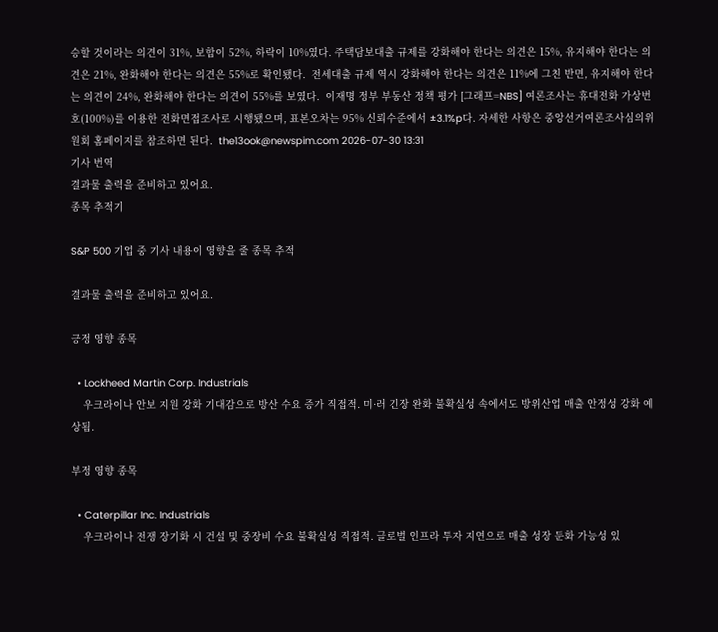승할 것이라는 의견이 31%, 보합이 52%, 하락이 10%였다. 주택담보대출 규제를 강화해야 한다는 의견은 15%, 유지해야 한다는 의견은 21%, 완화해야 한다는 의견은 55%로 확인됐다.  전세대출 규제 역시 강화해야 한다는 의견은 11%에 그친 반면, 유지해야 한다는 의견이 24%, 완화해야 한다는 의견이 55%를 보였다.  이재명 정부 부동산 정책 평가 [그래프=NBS] 여론조사는 휴대전화 가상번호(100%)를 이용한 전화면접조사로 시행됐으며, 표본오차는 95% 신뢰수준에서 ±3.1%p다. 자세한 사항은 중앙선거여론조사심의위원회 홈페이지를 참조하면 된다.  the13ook@newspim.com 2026-07-30 13:31
기사 번역
결과물 출력을 준비하고 있어요.
종목 추적기

S&P 500 기업 중 기사 내용이 영향을 줄 종목 추적

결과물 출력을 준비하고 있어요.

긍정 영향 종목

  • Lockheed Martin Corp. Industrials
    우크라이나 안보 지원 강화 기대감으로 방산 수요 증가 직접적. 미·러 긴장 완화 불확실성 속에서도 방위산업 매출 안정성 강화 예상됨.

부정 영향 종목

  • Caterpillar Inc. Industrials
    우크라이나 전쟁 장기화 시 건설 및 중장비 수요 불확실성 직접적. 글로벌 인프라 투자 지연으로 매출 성장 둔화 가능성 있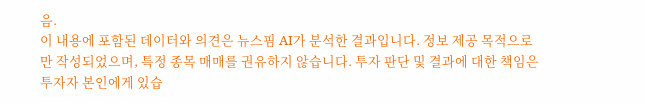음.
이 내용에 포함된 데이터와 의견은 뉴스핌 AI가 분석한 결과입니다. 정보 제공 목적으로만 작성되었으며, 특정 종목 매매를 권유하지 않습니다. 투자 판단 및 결과에 대한 책임은 투자자 본인에게 있습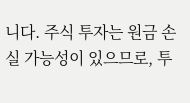니다. 주식 투자는 원금 손실 가능성이 있으므로, 투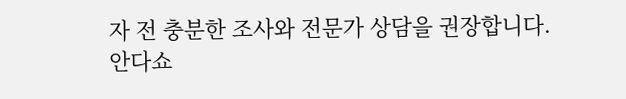자 전 충분한 조사와 전문가 상담을 권장합니다.
안다쇼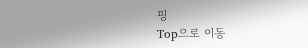핑
Top으로 이동